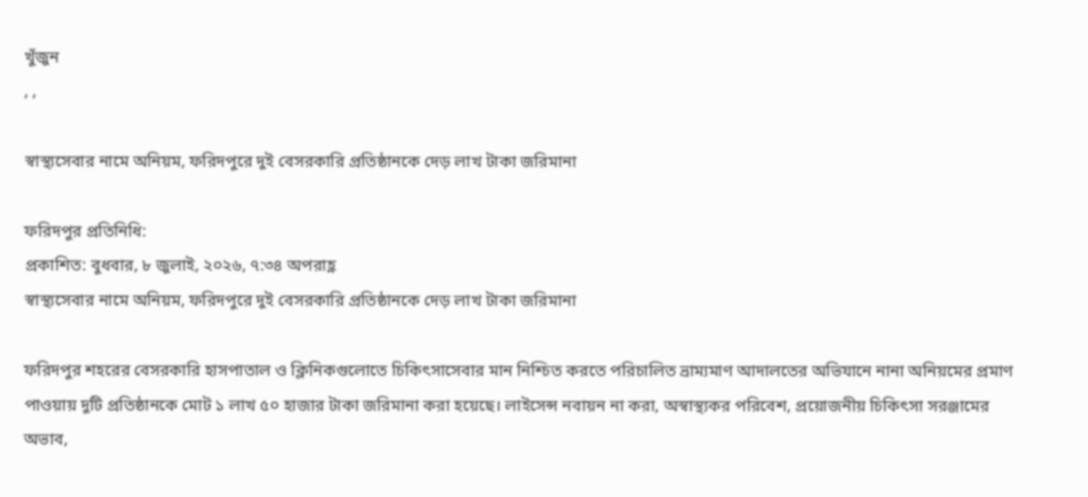খুঁজুন
, ,

স্বাস্থ্যসেবার নামে অনিয়ম, ফরিদপুরে দুই বেসরকারি প্রতিষ্ঠানকে দেড় লাখ টাকা জরিমানা

ফরিদপুর প্রতিনিধি:
প্রকাশিত: বুধবার, ৮ জুলাই, ২০২৬, ৭:৩৪ অপরাহ্ণ
স্বাস্থ্যসেবার নামে অনিয়ম, ফরিদপুরে দুই বেসরকারি প্রতিষ্ঠানকে দেড় লাখ টাকা জরিমানা

ফরিদপুর শহরের বেসরকারি হাসপাতাল ও ক্লিনিকগুলোতে চিকিৎসাসেবার মান নিশ্চিত করতে পরিচালিত ভ্রাম্যমাণ আদালতের অভিযানে নানা অনিয়মের প্রমাণ পাওয়ায় দুটি প্রতিষ্ঠানকে মোট ১ লাখ ৫০ হাজার টাকা জরিমানা করা হয়েছে। লাইসেন্স নবায়ন না করা, অস্বাস্থ্যকর পরিবেশ, প্রয়োজনীয় চিকিৎসা সরঞ্জামের অভাব,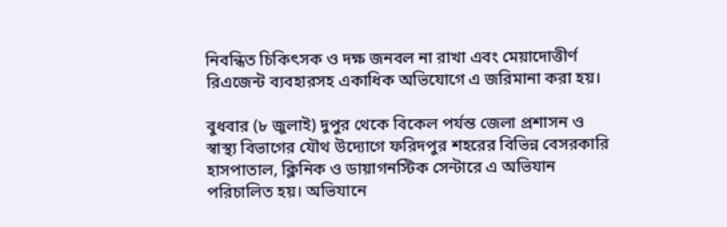নিবন্ধিত চিকিৎসক ও দক্ষ জনবল না রাখা এবং মেয়াদোত্তীর্ণ রিএজেন্ট ব্যবহারসহ একাধিক অভিযোগে এ জরিমানা করা হয়।

বুধবার (৮ জুলাই) দুপুর থেকে বিকেল পর্যন্ত জেলা প্রশাসন ও স্বাস্থ্য বিভাগের যৌথ উদ্যোগে ফরিদপুর শহরের বিভিন্ন বেসরকারি হাসপাতাল, ক্লিনিক ও ডায়াগনস্টিক সেন্টারে এ অভিযান পরিচালিত হয়। অভিযানে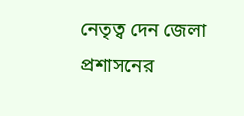নেতৃত্ব দেন জেলা প্রশাসনের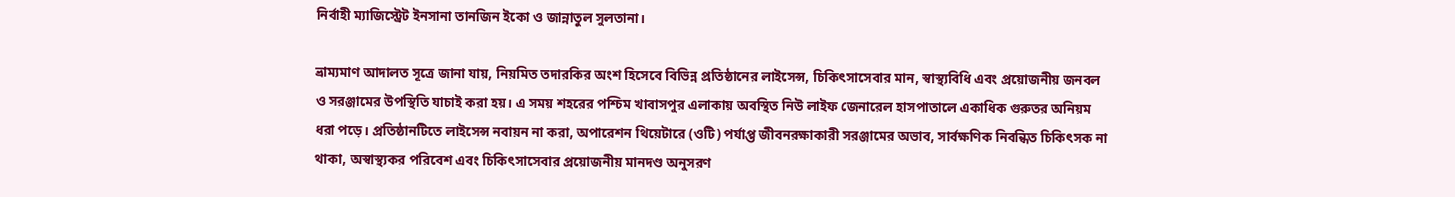নির্বাহী ম্যাজিস্ট্রেট ইনসানা তানজিন ইকো ও জান্নাতুল সুলতানা।

ভ্রাম্যমাণ আদালত সূত্রে জানা যায়, নিয়মিত তদারকির অংশ হিসেবে বিভিন্ন প্রতিষ্ঠানের লাইসেন্স, চিকিৎসাসেবার মান, স্বাস্থ্যবিধি এবং প্রয়োজনীয় জনবল ও সরঞ্জামের উপস্থিতি যাচাই করা হয়। এ সময় শহরের পশ্চিম খাবাসপুর এলাকায় অবস্থিত নিউ লাইফ জেনারেল হাসপাতালে একাধিক গুরুতর অনিয়ম ধরা পড়ে। প্রতিষ্ঠানটিতে লাইসেন্স নবায়ন না করা, অপারেশন থিয়েটারে (ওটি) পর্যাপ্ত জীবনরক্ষাকারী সরঞ্জামের অভাব, সার্বক্ষণিক নিবন্ধিত চিকিৎসক না থাকা, অস্বাস্থ্যকর পরিবেশ এবং চিকিৎসাসেবার প্রয়োজনীয় মানদণ্ড অনুসরণ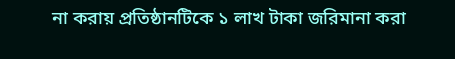না করায় প্রতিষ্ঠানটিকে ১ লাখ টাকা জরিমানা করা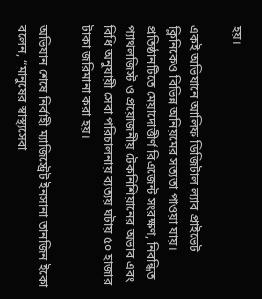হয়।

একই অভিযানে আলিফ ডিজিটাল ল্যাব প্রাইভেট ক্লিনিকেও বিভিন্ন অনিয়মের সত্যতা পাওয়া যায়। প্রতিষ্ঠানটিতে মেয়াদোত্তীর্ণ রিএজেন্ট সংরক্ষণ, নিবন্ধিত প্যাথলজিস্ট ও প্রয়োজনীয় টেকনিশিয়ানের অভাব এবং বিধি অনুযায়ী সেবা পরিচালনায় ব্যত্যয় ঘটায় ৫০ হাজার টাকা জরিমানা করা হয়।

অভিযান শেষে নির্বাহী ম্যাজিস্ট্রেট ইনসানা তানজিন ইকো বলেন, “মানুষের স্বাস্থ্যসেবা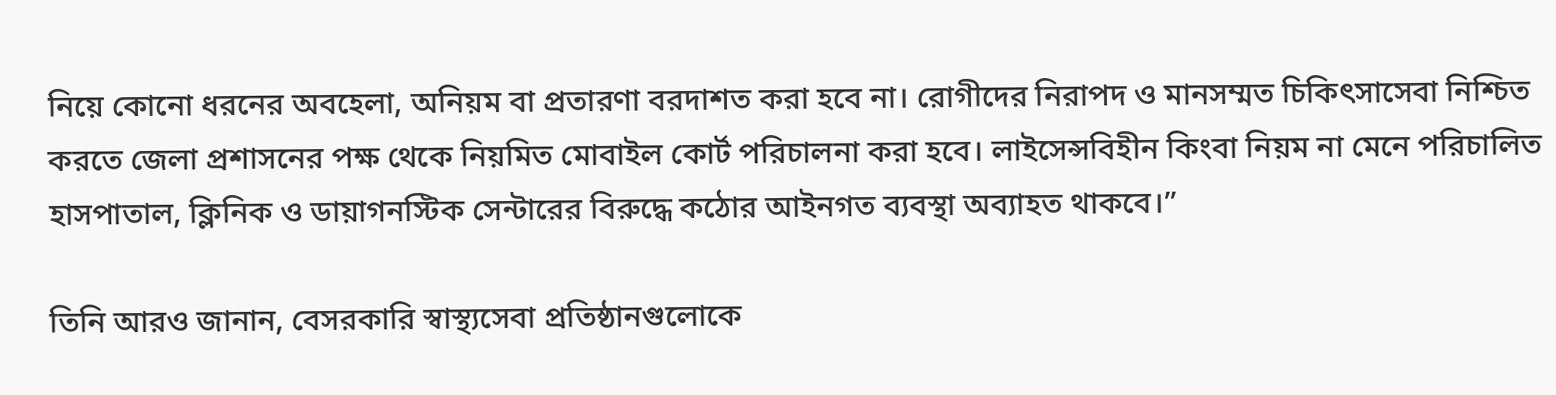নিয়ে কোনো ধরনের অবহেলা, অনিয়ম বা প্রতারণা বরদাশত করা হবে না। রোগীদের নিরাপদ ও মানসম্মত চিকিৎসাসেবা নিশ্চিত করতে জেলা প্রশাসনের পক্ষ থেকে নিয়মিত মোবাইল কোর্ট পরিচালনা করা হবে। লাইসেন্সবিহীন কিংবা নিয়ম না মেনে পরিচালিত হাসপাতাল, ক্লিনিক ও ডায়াগনস্টিক সেন্টারের বিরুদ্ধে কঠোর আইনগত ব্যবস্থা অব্যাহত থাকবে।”

তিনি আরও জানান, বেসরকারি স্বাস্থ্যসেবা প্রতিষ্ঠানগুলোকে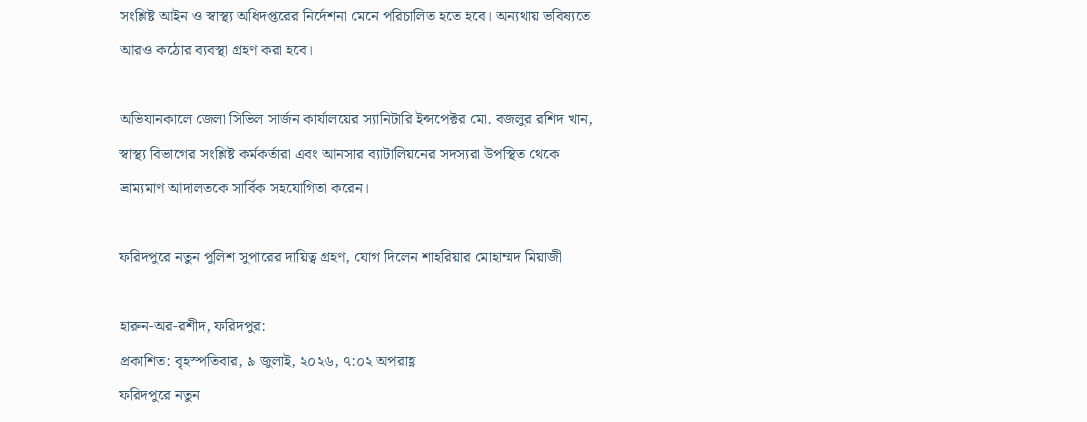সংশ্লিষ্ট আইন ও স্বাস্থ্য অধিদপ্তরের নির্দেশনা মেনে পরিচালিত হতে হবে। অন্যথায় ভবিষ্যতে আরও কঠোর ব্যবস্থা গ্রহণ করা হবে।

অভিযানকালে জেলা সিভিল সার্জন কার্যালয়ের স্যানিটারি ইন্সপেক্টর মো. বজলুর রশিদ খান, স্বাস্থ্য বিভাগের সংশ্লিষ্ট কর্মকর্তারা এবং আনসার ব্যাটালিয়নের সদস্যরা উপস্থিত থেকে ভ্রাম্যমাণ আদালতকে সার্বিক সহযোগিতা করেন।

ফরিদপুরে নতুন পুলিশ সুপারের দায়িত্ব গ্রহণ, যোগ দিলেন শাহরিয়ার মোহাম্মদ মিয়াজী

হারুন-অর-রশীদ, ফরিদপুর:
প্রকাশিত: বৃহস্পতিবার, ৯ জুলাই, ২০২৬, ৭:০২ অপরাহ্ণ
ফরিদপুরে নতুন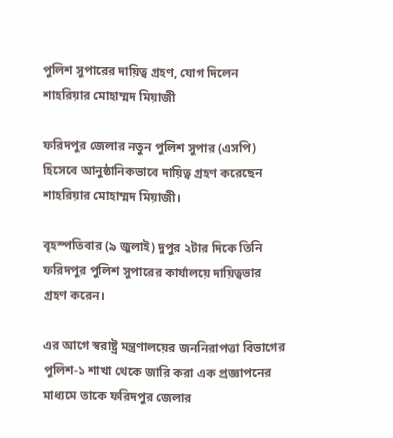পুলিশ সুপারের দায়িত্ব গ্রহণ, যোগ দিলেন শাহরিয়ার মোহাম্মদ মিয়াজী

ফরিদপুর জেলার নতুন পুলিশ সুপার (এসপি) হিসেবে আনুষ্ঠানিকভাবে দায়িত্ব গ্রহণ করেছেন শাহরিয়ার মোহাম্মদ মিয়াজী।

বৃহস্পতিবার (৯ জুলাই) দুপুর ২টার দিকে তিনি ফরিদপুর পুলিশ সুপারের কার্যালয়ে দায়িত্বভার গ্রহণ করেন।

এর আগে স্বরাষ্ট্র মন্ত্রণালয়ের জননিরাপত্তা বিভাগের পুলিশ-১ শাখা থেকে জারি করা এক প্রজ্ঞাপনের মাধ্যমে তাকে ফরিদপুর জেলার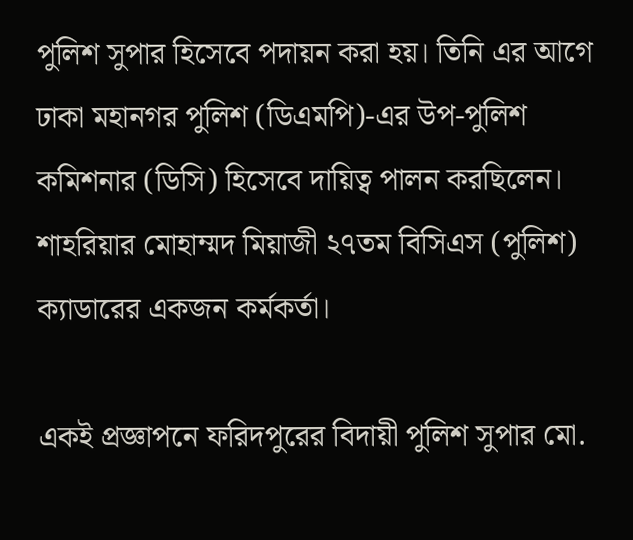পুলিশ সুপার হিসেবে পদায়ন করা হয়। তিনি এর আগে ঢাকা মহানগর পুলিশ (ডিএমপি)-এর উপ-পুলিশ কমিশনার (ডিসি) হিসেবে দায়িত্ব পালন করছিলেন। শাহরিয়ার মোহাম্মদ মিয়াজী ২৭তম বিসিএস (পুলিশ) ক্যাডারের একজন কর্মকর্তা।

একই প্রজ্ঞাপনে ফরিদপুরের বিদায়ী পুলিশ সুপার মো.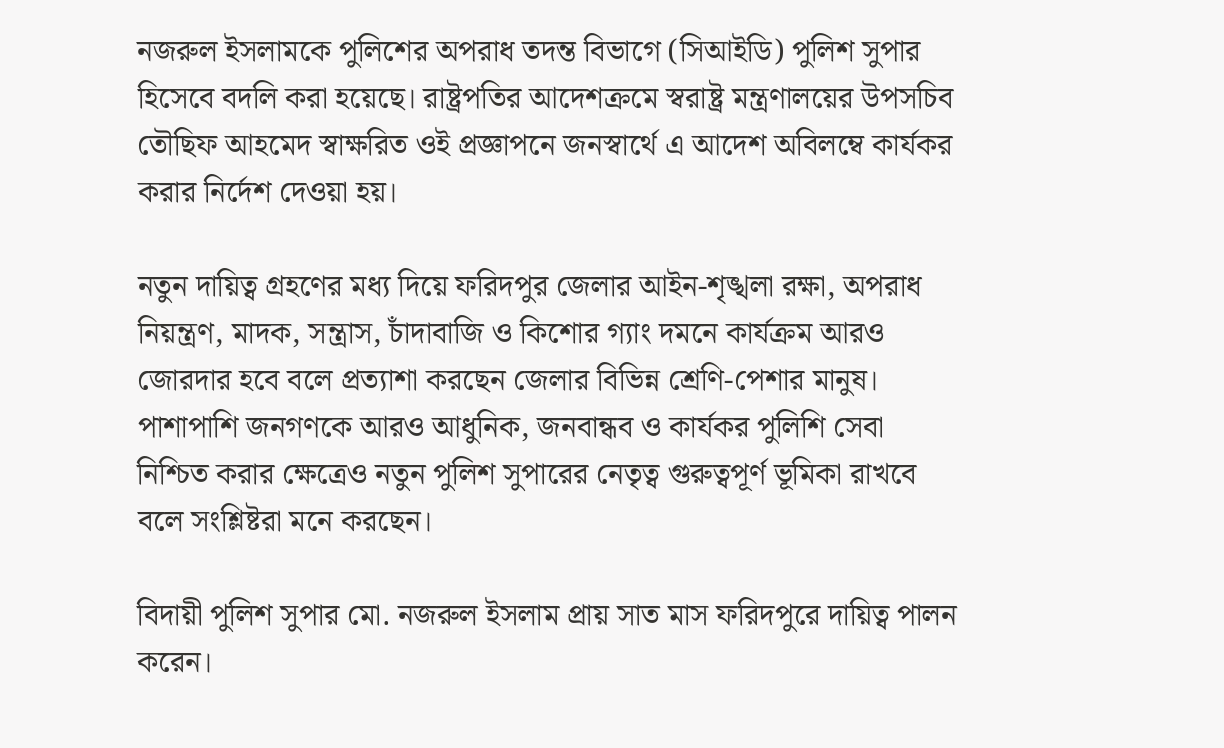নজরুল ইসলামকে পুলিশের অপরাধ তদন্ত বিভাগে (সিআইডি) পুলিশ সুপার হিসেবে বদলি করা হয়েছে। রাষ্ট্রপতির আদেশক্রমে স্বরাষ্ট্র মন্ত্রণালয়ের উপসচিব তৌছিফ আহমেদ স্বাক্ষরিত ওই প্রজ্ঞাপনে জনস্বার্থে এ আদেশ অবিলম্বে কার্যকর করার নির্দেশ দেওয়া হয়।

নতুন দায়িত্ব গ্রহণের মধ্য দিয়ে ফরিদপুর জেলার আইন-শৃঙ্খলা রক্ষা, অপরাধ নিয়ন্ত্রণ, মাদক, সন্ত্রাস, চাঁদাবাজি ও কিশোর গ্যাং দমনে কার্যক্রম আরও জোরদার হবে বলে প্রত্যাশা করছেন জেলার বিভিন্ন শ্রেণি-পেশার মানুষ। পাশাপাশি জনগণকে আরও আধুনিক, জনবান্ধব ও কার্যকর পুলিশি সেবা নিশ্চিত করার ক্ষেত্রেও নতুন পুলিশ সুপারের নেতৃত্ব গুরুত্বপূর্ণ ভূমিকা রাখবে বলে সংশ্লিষ্টরা মনে করছেন।

বিদায়ী পুলিশ সুপার মো. নজরুল ইসলাম প্রায় সাত মাস ফরিদপুরে দায়িত্ব পালন করেন।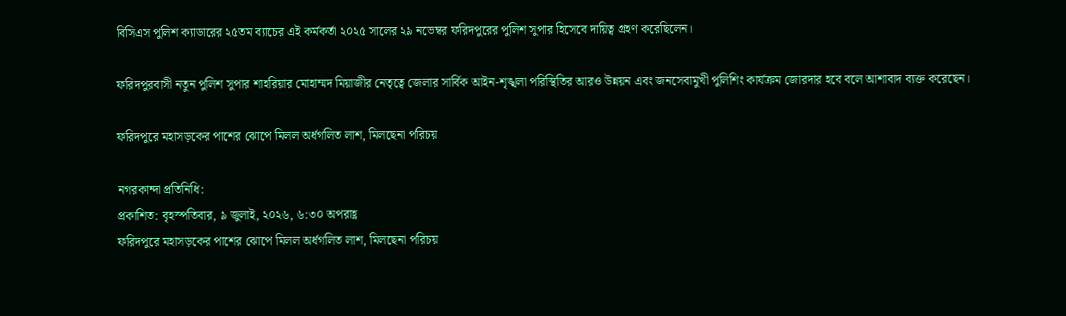বিসিএস পুলিশ ক্যাডারের ২৫তম ব্যাচের এই কর্মকর্তা ২০২৫ সালের ২৯ নভেম্বর ফরিদপুরের পুলিশ সুপার হিসেবে দায়িত্ব গ্রহণ করেছিলেন।

ফরিদপুরবাসী নতুন পুলিশ সুপার শাহরিয়ার মোহাম্মদ মিয়াজীর নেতৃত্বে জেলার সার্বিক আইন-শৃঙ্খলা পরিস্থিতির আরও উন্নয়ন এবং জনসেবামুখী পুলিশিং কার্যক্রম জোরদার হবে বলে আশাবাদ ব্যক্ত করেছেন।

ফরিদপুরে মহাসড়কের পাশের ঝোপে মিলল অর্ধগলিত লাশ, মিলছেনা পরিচয়

নগরকান্দা প্রতিনিধি:
প্রকাশিত: বৃহস্পতিবার, ৯ জুলাই, ২০২৬, ৬:৩০ অপরাহ্ণ
ফরিদপুরে মহাসড়কের পাশের ঝোপে মিলল অর্ধগলিত লাশ, মিলছেনা পরিচয়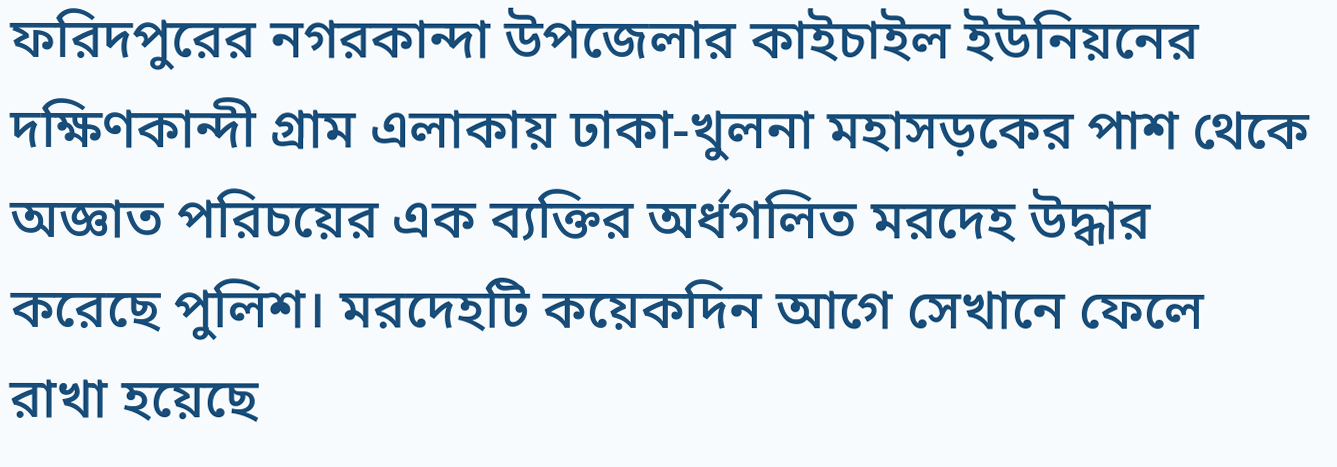ফরিদপুরের নগরকান্দা উপজেলার কাইচাইল ইউনিয়নের দক্ষিণকান্দী গ্রাম এলাকায় ঢাকা-খুলনা মহাসড়কের পাশ থেকে অজ্ঞাত পরিচয়ের এক ব্যক্তির অর্ধগলিত মরদেহ উদ্ধার করেছে পুলিশ। মরদেহটি কয়েকদিন আগে সেখানে ফেলে রাখা হয়েছে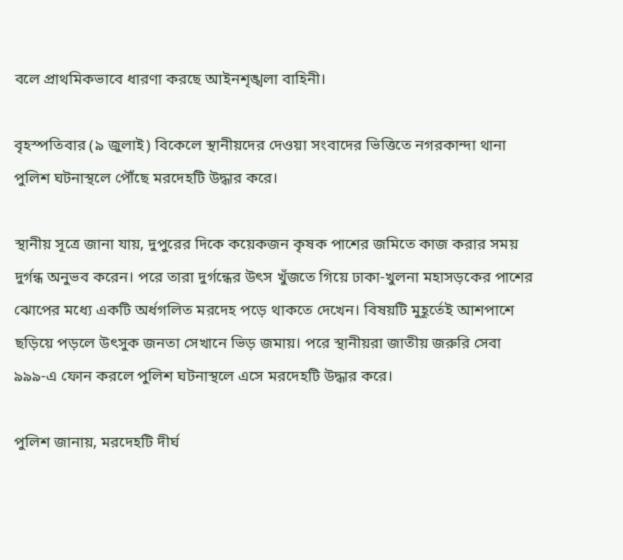বলে প্রাথমিকভাবে ধারণা করছে আইনশৃঙ্খলা বাহিনী।

বৃহস্পতিবার (৯ জুলাই) বিকেলে স্থানীয়দের দেওয়া সংবাদের ভিত্তিতে নগরকান্দা থানা পুলিশ ঘটনাস্থলে পৌঁছে মরদেহটি উদ্ধার করে।

স্থানীয় সূত্রে জানা যায়, দুপুরের দিকে কয়েকজন কৃষক পাশের জমিতে কাজ করার সময় দুর্গন্ধ অনুভব করেন। পরে তারা দুর্গন্ধের উৎস খুঁজতে গিয়ে ঢাকা-খুলনা মহাসড়কের পাশের ঝোপের মধ্যে একটি অর্ধগলিত মরদেহ পড়ে থাকতে দেখেন। বিষয়টি মুহূর্তেই আশপাশে ছড়িয়ে পড়লে উৎসুক জনতা সেখানে ভিড় জমায়। পরে স্থানীয়রা জাতীয় জরুরি সেবা ৯৯৯-এ ফোন করলে পুলিশ ঘটনাস্থলে এসে মরদেহটি উদ্ধার করে।

পুলিশ জানায়, মরদেহটি দীর্ঘ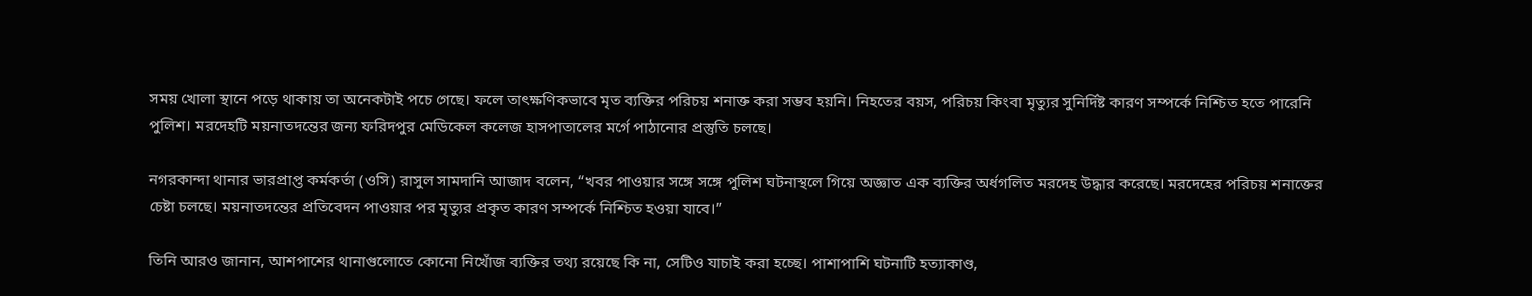সময় খোলা স্থানে পড়ে থাকায় তা অনেকটাই পচে গেছে। ফলে তাৎক্ষণিকভাবে মৃত ব্যক্তির পরিচয় শনাক্ত করা সম্ভব হয়নি। নিহতের বয়স, পরিচয় কিংবা মৃত্যুর সুনির্দিষ্ট কারণ সম্পর্কে নিশ্চিত হতে পারেনি পুলিশ। মরদেহটি ময়নাতদন্তের জন্য ফরিদপুর মেডিকেল কলেজ হাসপাতালের মর্গে পাঠানোর প্রস্তুতি চলছে।

নগরকান্দা থানার ভারপ্রাপ্ত কর্মকর্তা (ওসি) রাসুল সামদানি আজাদ বলেন, “খবর পাওয়ার সঙ্গে সঙ্গে পুলিশ ঘটনাস্থলে গিয়ে অজ্ঞাত এক ব্যক্তির অর্ধগলিত মরদেহ উদ্ধার করেছে। মরদেহের পরিচয় শনাক্তের চেষ্টা চলছে। ময়নাতদন্তের প্রতিবেদন পাওয়ার পর মৃত্যুর প্রকৃত কারণ সম্পর্কে নিশ্চিত হওয়া যাবে।”

তিনি আরও জানান, আশপাশের থানাগুলোতে কোনো নিখোঁজ ব্যক্তির তথ্য রয়েছে কি না, সেটিও যাচাই করা হচ্ছে। পাশাপাশি ঘটনাটি হত্যাকাণ্ড,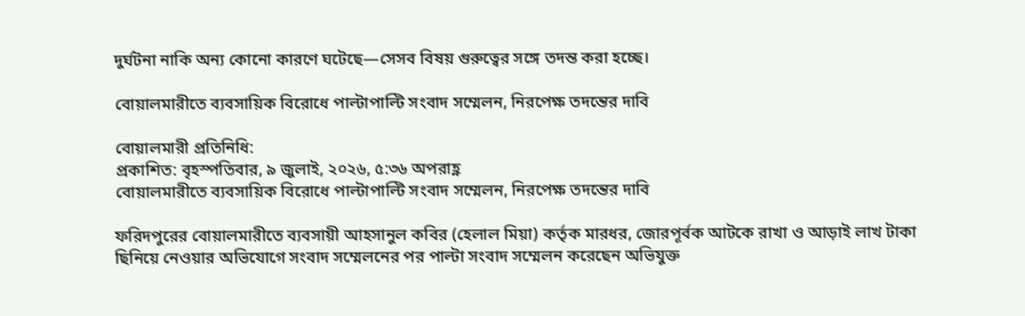দুর্ঘটনা নাকি অন্য কোনো কারণে ঘটেছে—সেসব বিষয় গুরুত্বের সঙ্গে তদন্ত করা হচ্ছে।

বোয়ালমারীতে ব্যবসায়িক বিরোধে পাল্টাপাল্টি সংবাদ সম্মেলন, নিরপেক্ষ তদন্তের দাবি

বোয়ালমারী প্রতিনিধি:
প্রকাশিত: বৃহস্পতিবার, ৯ জুলাই, ২০২৬, ৫:৩৬ অপরাহ্ণ
বোয়ালমারীতে ব্যবসায়িক বিরোধে পাল্টাপাল্টি সংবাদ সম্মেলন, নিরপেক্ষ তদন্তের দাবি

ফরিদপুরের বোয়ালমারীতে ব্যবসায়ী আহসানুল কবির (হেলাল মিয়া) কর্তৃক মারধর, জোরপূর্বক আটকে রাখা ও আড়াই লাখ টাকা ছিনিয়ে নেওয়ার অভিযোগে সংবাদ সম্মেলনের পর পাল্টা সংবাদ সম্মেলন করেছেন অভিযুক্ত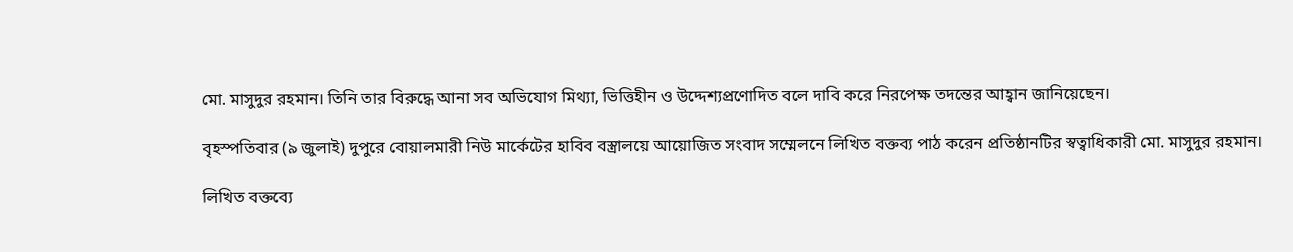মো. মাসুদুর রহমান। তিনি তার বিরুদ্ধে আনা সব অভিযোগ মিথ্যা, ভিত্তিহীন ও উদ্দেশ্যপ্রণোদিত বলে দাবি করে নিরপেক্ষ তদন্তের আহ্বান জানিয়েছেন।

বৃহস্পতিবার (৯ জুলাই) দুপুরে বোয়ালমারী নিউ মার্কেটের হাবিব বস্ত্রালয়ে আয়োজিত সংবাদ সম্মেলনে লিখিত বক্তব্য পাঠ করেন প্রতিষ্ঠানটির স্বত্বাধিকারী মো. মাসুদুর রহমান।

লিখিত বক্তব্যে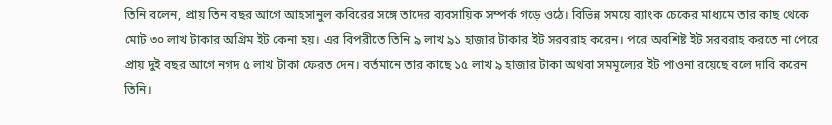তিনি বলেন, প্রায় তিন বছর আগে আহসানুল কবিরের সঙ্গে তাদের ব্যবসায়িক সম্পর্ক গড়ে ওঠে। বিভিন্ন সময়ে ব্যাংক চেকের মাধ্যমে তার কাছ থেকে মোট ৩০ লাখ টাকার অগ্রিম ইট কেনা হয়। এর বিপরীতে তিনি ৯ লাখ ৯১ হাজার টাকার ইট সরবরাহ করেন। পরে অবশিষ্ট ইট সরবরাহ করতে না পেরে প্রায় দুই বছর আগে নগদ ৫ লাখ টাকা ফেরত দেন। বর্তমানে তার কাছে ১৫ লাখ ৯ হাজার টাকা অথবা সমমূল্যের ইট পাওনা রয়েছে বলে দাবি করেন তিনি।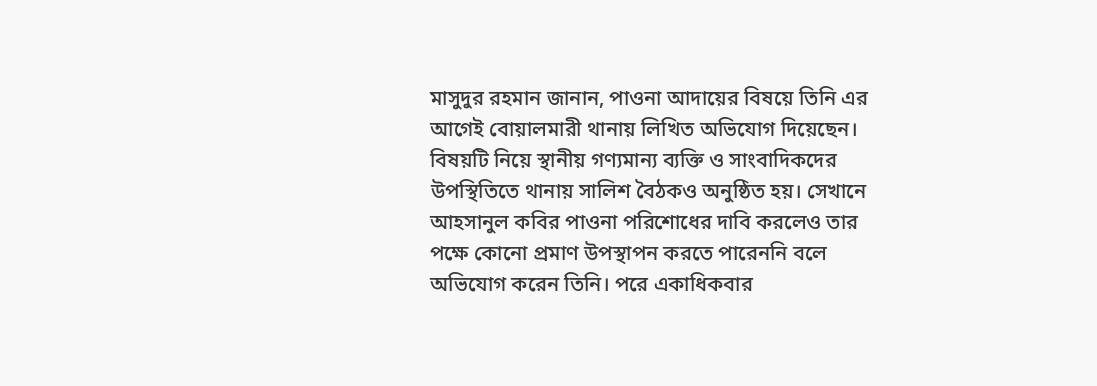মাসুদুর রহমান জানান, পাওনা আদায়ের বিষয়ে তিনি এর আগেই বোয়ালমারী থানায় লিখিত অভিযোগ দিয়েছেন। বিষয়টি নিয়ে স্থানীয় গণ্যমান্য ব্যক্তি ও সাংবাদিকদের উপস্থিতিতে থানায় সালিশ বৈঠকও অনুষ্ঠিত হয়। সেখানে আহসানুল কবির পাওনা পরিশোধের দাবি করলেও তার পক্ষে কোনো প্রমাণ উপস্থাপন করতে পারেননি বলে অভিযোগ করেন তিনি। পরে একাধিকবার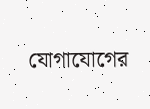যোগাযোগের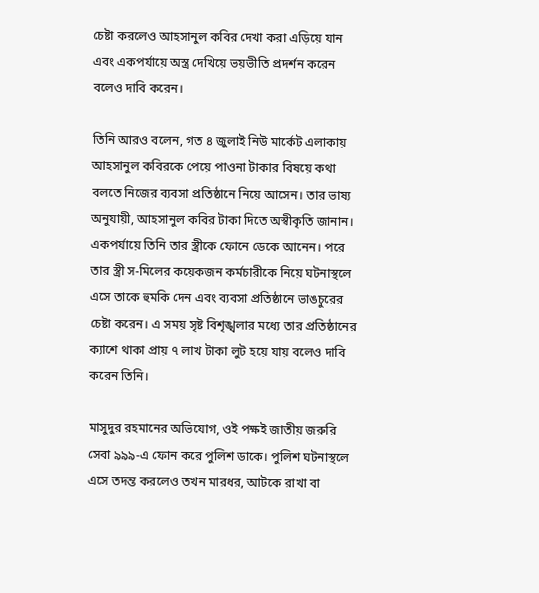চেষ্টা করলেও আহসানুল কবির দেখা করা এড়িয়ে যান এবং একপর্যায়ে অস্ত্র দেখিয়ে ভয়ভীতি প্রদর্শন করেন বলেও দাবি করেন।

তিনি আরও বলেন, গত ৪ জুলাই নিউ মার্কেট এলাকায় আহসানুল কবিরকে পেয়ে পাওনা টাকার বিষয়ে কথা বলতে নিজের ব্যবসা প্রতিষ্ঠানে নিয়ে আসেন। তার ভাষ্য অনুযায়ী, আহসানুল কবির টাকা দিতে অস্বীকৃতি জানান। একপর্যায়ে তিনি তার স্ত্রীকে ফোনে ডেকে আনেন। পরে তার স্ত্রী স-মিলের কয়েকজন কর্মচারীকে নিয়ে ঘটনাস্থলে এসে তাকে হুমকি দেন এবং ব্যবসা প্রতিষ্ঠানে ভাঙচুরের চেষ্টা করেন। এ সময় সৃষ্ট বিশৃঙ্খলার মধ্যে তার প্রতিষ্ঠানের ক্যাশে থাকা প্রায় ৭ লাখ টাকা লুট হয়ে যায় বলেও দাবি করেন তিনি।

মাসুদুর রহমানের অভিযোগ, ওই পক্ষই জাতীয় জরুরি সেবা ৯৯৯-এ ফোন করে পুলিশ ডাকে। পুলিশ ঘটনাস্থলে এসে তদন্ত করলেও তখন মারধর, আটকে রাখা বা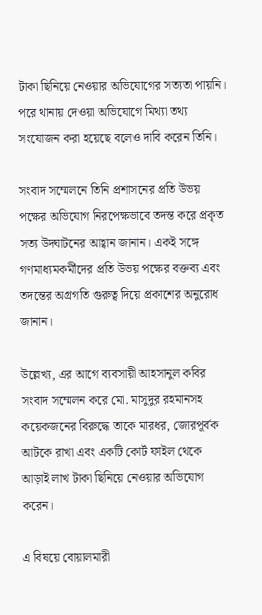টাকা ছিনিয়ে নেওয়ার অভিযোগের সত্যতা পায়নি। পরে থানায় দেওয়া অভিযোগে মিথ্যা তথ্য সংযোজন করা হয়েছে বলেও দাবি করেন তিনি।

সংবাদ সম্মেলনে তিনি প্রশাসনের প্রতি উভয় পক্ষের অভিযোগ নিরপেক্ষভাবে তদন্ত করে প্রকৃত সত্য উদ্ঘাটনের আহ্বান জানান। একই সঙ্গে গণমাধ্যমকর্মীদের প্রতি উভয় পক্ষের বক্তব্য এবং তদন্তের অগ্রগতি গুরুত্ব দিয়ে প্রকাশের অনুরোধ জানান।

উল্লেখ্য, এর আগে ব্যবসায়ী আহসানুল কবির সংবাদ সম্মেলন করে মো. মাসুদুর রহমানসহ কয়েকজনের বিরুদ্ধে তাকে মারধর, জোরপূর্বক আটকে রাখা এবং একটি কোর্ট ফাইল থেকে আড়াই লাখ টাকা ছিনিয়ে নেওয়ার অভিযোগ করেন।

এ বিষয়ে বোয়ালমারী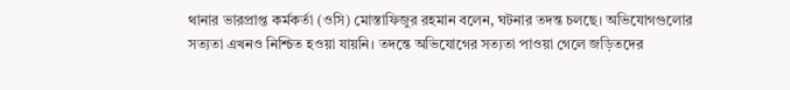থানার ভারপ্রাপ্ত কর্মকর্তা (ওসি) মোস্তাফিজুর রহমান বলেন, ঘটনার তদন্ত চলছে। অভিযোগগুলোর সত্যতা এখনও নিশ্চিত হওয়া যায়নি। তদন্তে অভিযোগের সত্যতা পাওয়া গেলে জড়িতদের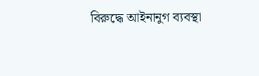বিরুদ্ধে আইনানুগ ব্যবস্থা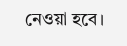নেওয়া হবে।